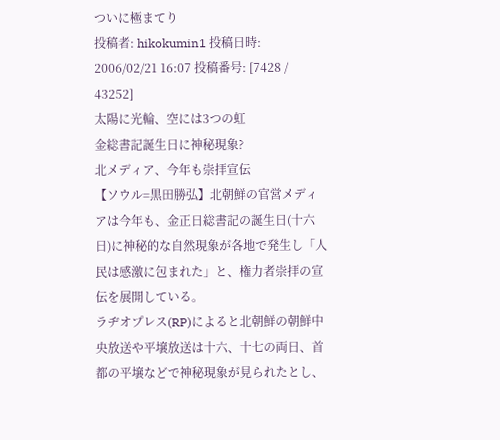ついに極まてり
投稿者: hikokumin1 投稿日時: 2006/02/21 16:07 投稿番号: [7428 / 43252]
太陽に光輪、空には3つの虹
金総書記誕生日に神秘現象?
北メディア、今年も崇拝宣伝
【ソウル=黒田勝弘】北朝鮮の官営メディアは今年も、金正日総書記の誕生日(十六日)に神秘的な自然現象が各地で発生し「人民は感激に包まれた」と、権力者崇拝の宣伝を展開している。
ラヂオプレス(RP)によると北朝鮮の朝鮮中央放送や平壌放送は十六、十七の両日、首都の平壌などで神秘現象が見られたとし、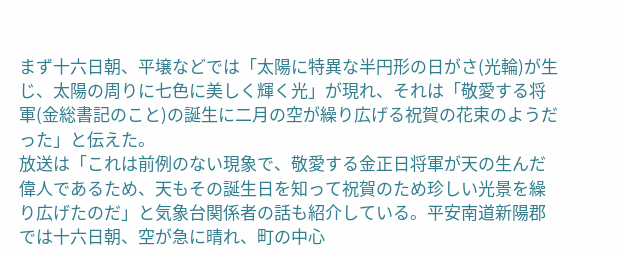まず十六日朝、平壌などでは「太陽に特異な半円形の日がさ(光輪)が生じ、太陽の周りに七色に美しく輝く光」が現れ、それは「敬愛する将軍(金総書記のこと)の誕生に二月の空が繰り広げる祝賀の花束のようだった」と伝えた。
放送は「これは前例のない現象で、敬愛する金正日将軍が天の生んだ偉人であるため、天もその誕生日を知って祝賀のため珍しい光景を繰り広げたのだ」と気象台関係者の話も紹介している。平安南道新陽郡では十六日朝、空が急に晴れ、町の中心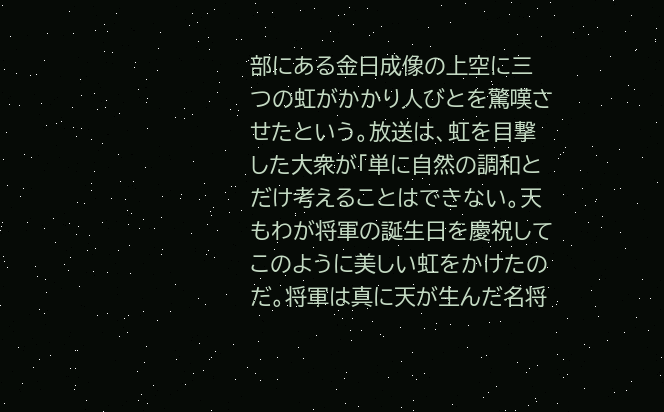部にある金日成像の上空に三つの虹がかかり人びとを驚嘆させたという。放送は、虹を目撃した大衆が「単に自然の調和とだけ考えることはできない。天もわが将軍の誕生日を慶祝してこのように美しい虹をかけたのだ。将軍は真に天が生んだ名将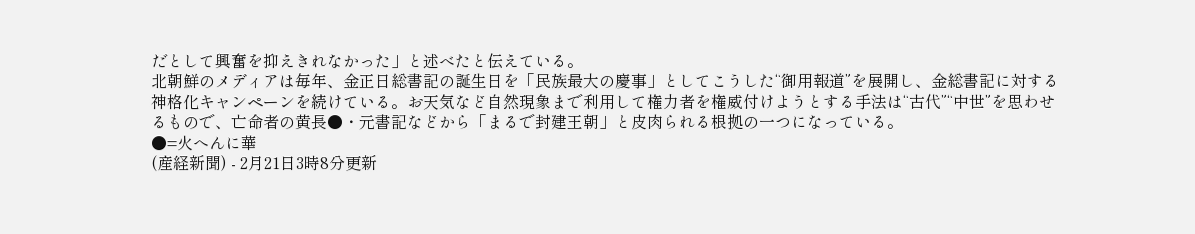だとして興奮を抑えきれなかった」と述べたと伝えている。
北朝鮮のメディアは毎年、金正日総書記の誕生日を「民族最大の慶事」としてこうした“御用報道”を展開し、金総書記に対する神格化キャンペーンを続けている。お天気など自然現象まで利用して権力者を権威付けようとする手法は“古代”“中世”を思わせるもので、亡命者の黄長●・元書記などから「まるで封建王朝」と皮肉られる根拠の一つになっている。
●=火へんに華
(産経新聞) - 2月21日3時8分更新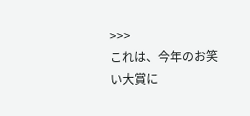>>>
これは、今年のお笑い大賞に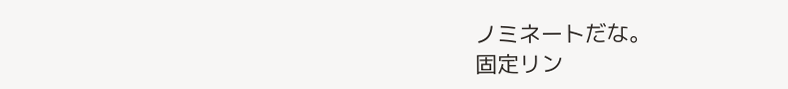ノミネートだな。
固定リン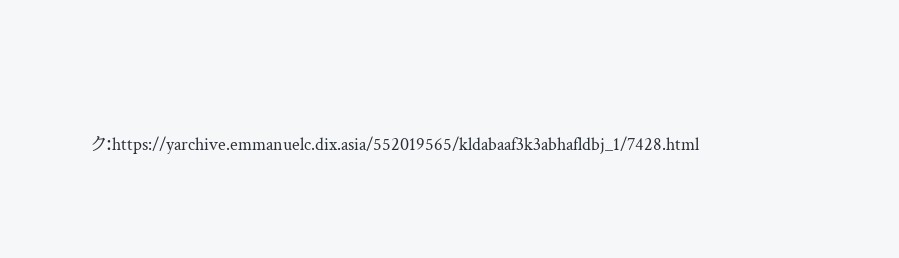ク:https://yarchive.emmanuelc.dix.asia/552019565/kldabaaf3k3abhafldbj_1/7428.html